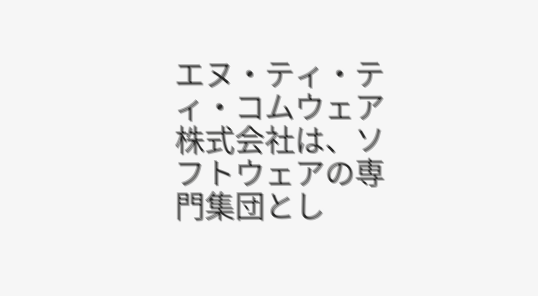エヌ・ティ・ティ・コムウェア株式会社は、ソフトウェアの専門集団とし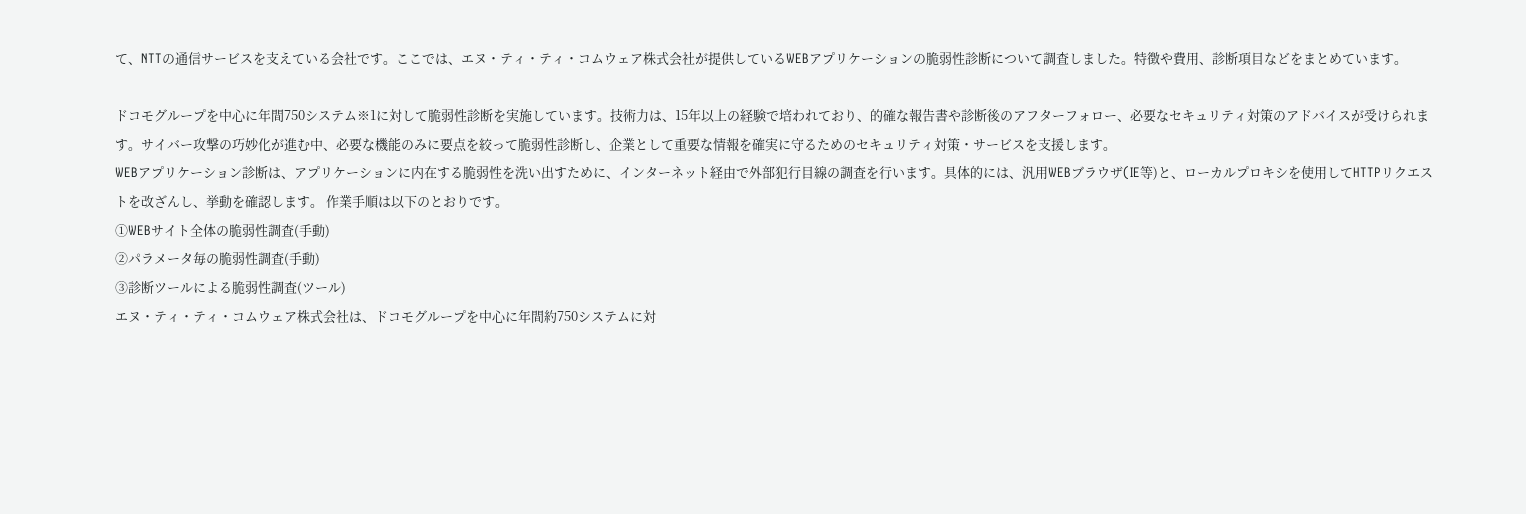て、NTTの通信サービスを支えている会社です。ここでは、エヌ・ティ・ティ・コムウェア株式会社が提供しているWEBアプリケーションの脆弱性診断について調査しました。特徴や費用、診断項目などをまとめています。

ドコモグループを中心に年間750システム※1に対して脆弱性診断を実施しています。技術力は、15年以上の経験で培われており、的確な報告書や診断後のアフターフォロー、必要なセキュリティ対策のアドバイスが受けられます。サイバー攻撃の巧妙化が進む中、必要な機能のみに要点を絞って脆弱性診断し、企業として重要な情報を確実に守るためのセキュリティ対策・サービスを支援します。
WEBアプリケーション診断は、アプリケーションに内在する脆弱性を洗い出すために、インターネット経由で外部犯行目線の調査を行います。具体的には、汎用WEBブラウザ(IE等)と、ローカルプロキシを使用してHTTPリクエストを改ざんし、挙動を確認します。 作業手順は以下のとおりです。
①WEBサイト全体の脆弱性調査(手動)
②パラメータ毎の脆弱性調査(手動)
③診断ツールによる脆弱性調査(ツール)
エヌ・ティ・ティ・コムウェア株式会社は、ドコモグループを中心に年間約750システムに対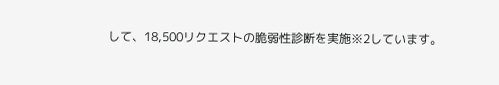して、18,500リクエストの脆弱性診断を実施※2しています。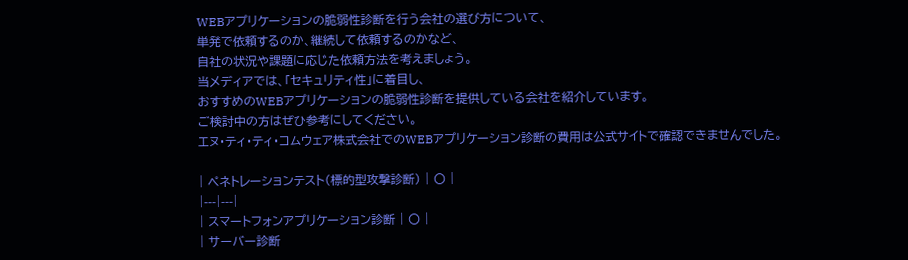WEBアプリケーションの脆弱性診断を行う会社の選び方について、
単発で依頼するのか、継続して依頼するのかなど、
自社の状況や課題に応じた依頼方法を考えましょう。
当メディアでは、「セキュリティ性」に着目し、
おすすめのWEBアプリケーションの脆弱性診断を提供している会社を紹介しています。
ご検討中の方はぜひ参考にしてください。
エヌ・ティ・ティ・コムウェア株式会社でのWEBアプリケーション診断の費用は公式サイトで確認できませんでした。

| ペネトレーションテスト(標的型攻撃診断) | 〇 |
|---|---|
| スマートフォンアプリケーション診断 | 〇 |
| サーバー診断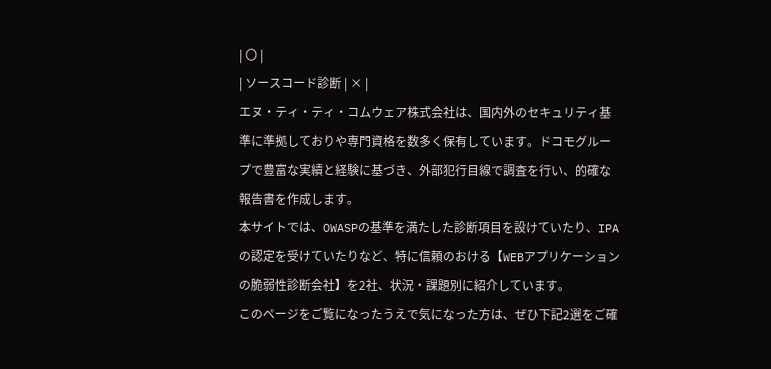| 〇 |
| ソースコード診断 | × |
エヌ・ティ・ティ・コムウェア株式会社は、国内外のセキュリティ基準に準拠しておりや専門資格を数多く保有しています。ドコモグループで豊富な実績と経験に基づき、外部犯行目線で調査を行い、的確な報告書を作成します。
本サイトでは、OWASPの基準を満たした診断項目を設けていたり、IPAの認定を受けていたりなど、特に信頼のおける【WEBアプリケーションの脆弱性診断会社】を2社、状況・課題別に紹介しています。
このページをご覧になったうえで気になった方は、ぜひ下記2選をご確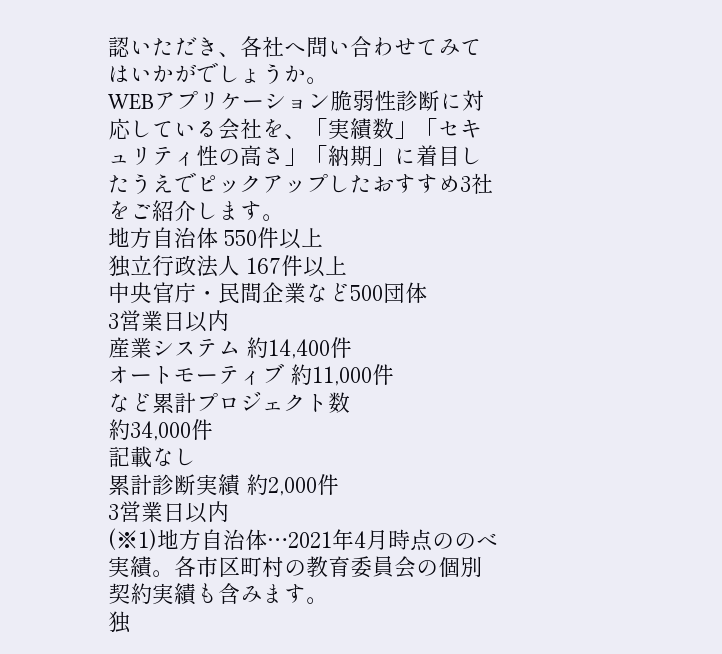認いただき、各社へ問い合わせてみてはいかがでしょうか。
WEBアプリケーション脆弱性診断に対応している会社を、「実績数」「セキュリティ性の高さ」「納期」に着目したうえでピックアップしたおすすめ3社をご紹介します。
地方自治体 550件以上
独立行政法人 167件以上
中央官庁・民間企業など500団体
3営業日以内
産業システム 約14,400件
オートモーティブ 約11,000件
など累計プロジェクト数
約34,000件
記載なし
累計診断実績 約2,000件
3営業日以内
(※1)地方自治体…2021年4月時点ののべ実績。各市区町村の教育委員会の個別契約実績も含みます。
独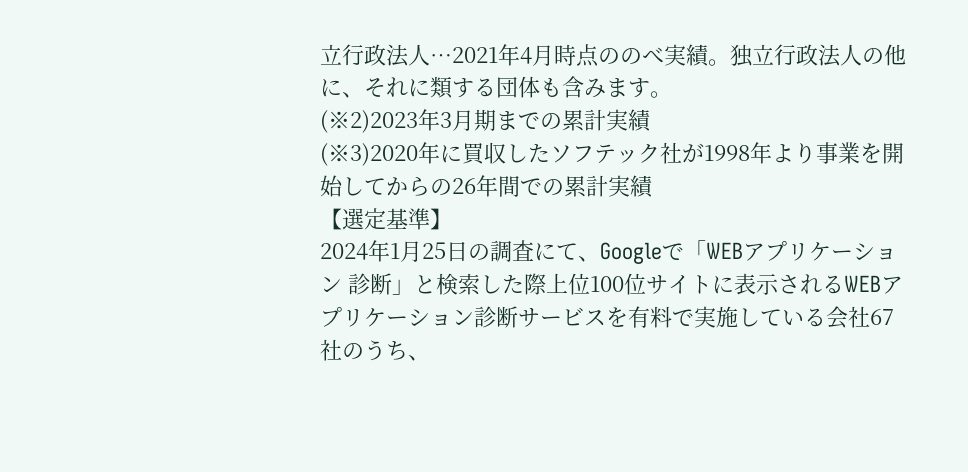立行政法人…2021年4月時点ののべ実績。独立行政法人の他に、それに類する団体も含みます。
(※2)2023年3月期までの累計実績
(※3)2020年に買収したソフテック社が1998年より事業を開始してからの26年間での累計実績
【選定基準】
2024年1月25日の調査にて、Googleで「WEBアプリケーション 診断」と検索した際上位100位サイトに表示されるWEBアプリケーション診断サービスを有料で実施している会社67社のうち、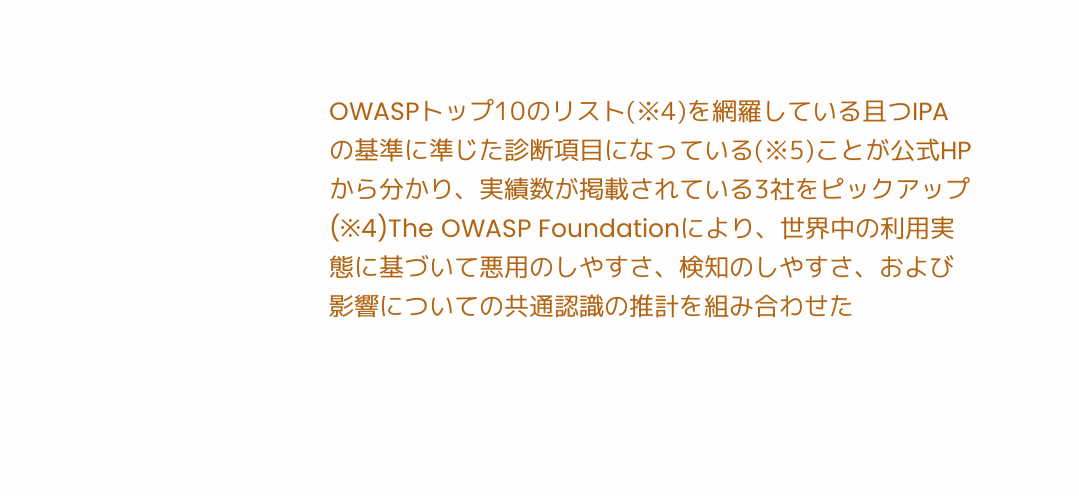OWASPトップ10のリスト(※4)を網羅している且つIPAの基準に準じた診断項目になっている(※5)ことが公式HPから分かり、実績数が掲載されている3社をピックアップ
(※4)The OWASP Foundationにより、世界中の利用実態に基づいて悪用のしやすさ、検知のしやすさ、および影響についての共通認識の推計を組み合わせた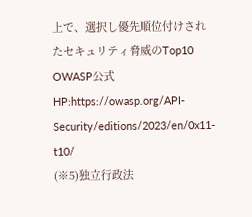上で、選択し優先順位付けされたセキュリティ脅威のTop10
OWASP公式HP:https://owasp.org/API-Security/editions/2023/en/0x11-t10/
(※5)独立行政法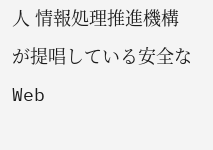人 情報処理推進機構が提唱している安全なWeb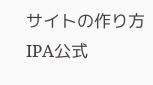サイトの作り方
IPA公式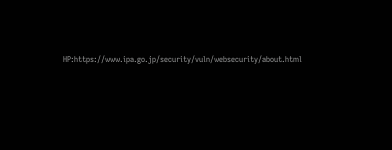HP:https://www.ipa.go.jp/security/vuln/websecurity/about.html